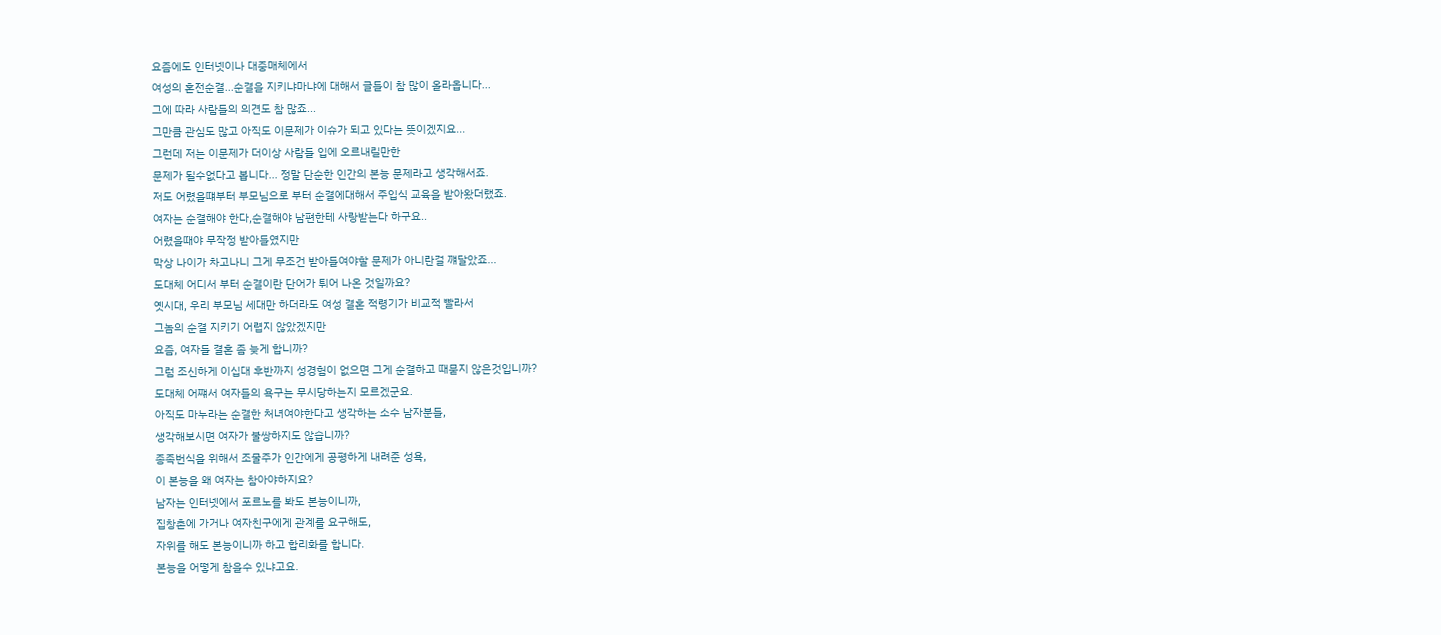요즘에도 인터넷이나 대중매체에서
여성의 혼전순결...순결을 지키냐마냐에 대해서 글들이 참 많이 올라옵니다...
그에 따라 사람들의 의견도 참 많죠...
그만큼 관심도 많고 아직도 이문제가 이슈가 되고 있다는 뜻이겠지요...
그런데 저는 이문제가 더이상 사람들 입에 오르내릴만한
문제가 될수없다고 봅니다... 정말 단순한 인간의 본능 문제라고 생각해서죠.
저도 어렸을떄부터 부모님으로 부터 순결에대해서 주입식 교육을 받아왔더랬죠.
여자는 순결해야 한다,순결해야 남편한테 사랑받는다 하구요..
어렸을때야 무작정 받아들였지만
막상 나이가 차고나니 그게 무조건 받아들여야할 문제가 아니란걸 꺠달았죠...
도대체 어디서 부터 순결이란 단어가 튀어 나온 것일까요?
옛시대, 우리 부모님 세대만 하더라도 여성 결혼 적령기가 비교적 빨라서
그놈의 순결 지키기 어렵지 않았겠지만
요즘, 여자들 결혼 좀 늦게 합니까?
그럼 조신하게 이십대 후반까지 성경험이 없으면 그게 순결하고 때묻지 않은것입니까?
도대체 어쨰서 여자들의 욕구는 무시당하는지 모르겠군요.
아직도 마누라는 순결한 처녀여야한다고 생각하는 소수 남자분들,
생각해보시면 여자가 불쌍하지도 않습니까?
종족번식을 위해서 조물주가 인간에게 공평하게 내려준 성욕,
이 본능을 왜 여자는 참아야하지요?
남자는 인터넷에서 포르노를 봐도 본능이니까,
집창촌에 가거나 여자친구에게 관계를 요구해도,
자위를 해도 본능이니까 하고 합리화를 합니다.
본능을 어떻게 참을수 있냐고요.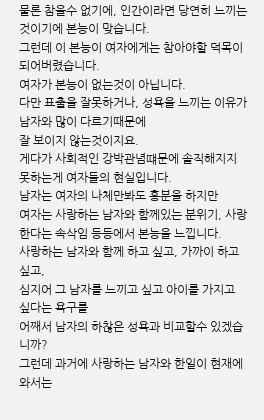물론 참을수 없기에, 인간이라면 당연히 느끼는 것이기에 본능이 맞습니다.
그런데 이 본능이 여자에게는 참아야할 덕목이 되어버렸습니다.
여자가 본능이 없는것이 아닙니다.
다만 표출을 잘못하거나, 성욕을 느끼는 이유가 남자와 많이 다르기때문에
잘 보이지 않는것이지요.
게다가 사회적인 강박관념떄문에 솔직해지지 못하는게 여자들의 현실입니다.
남자는 여자의 나체만봐도 흥분을 하지만
여자는 사랑하는 남자와 함께있는 분위기, 사랑한다는 속삭임 등등에서 본능을 느낍니다.
사랑하는 남자와 함께 하고 싶고, 가까이 하고싶고,
심지어 그 남자를 느끼고 싶고 아이를 가지고 싶다는 욕구를
어째서 남자의 하찮은 성욕과 비교할수 있겠습니까?
그런데 과거에 사랑하는 남자와 한일이 현재에 와서는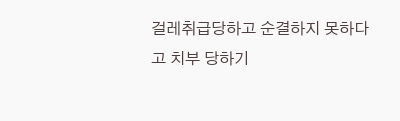걸레취급당하고 순결하지 못하다고 치부 당하기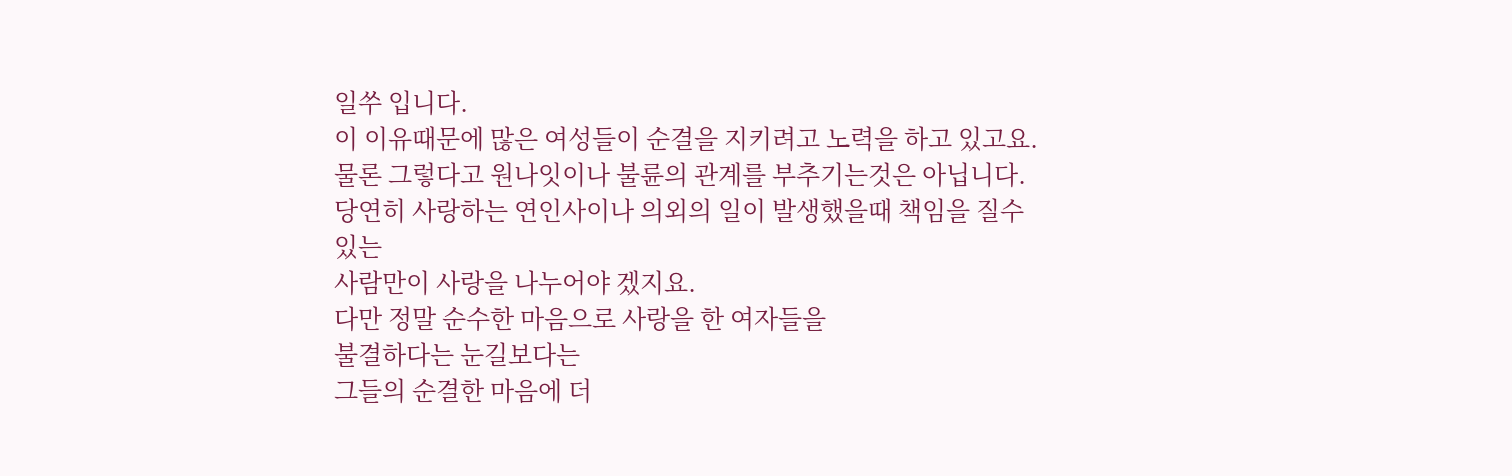일쑤 입니다.
이 이유때문에 많은 여성들이 순결을 지키려고 노력을 하고 있고요.
물론 그렇다고 원나잇이나 불륜의 관계를 부추기는것은 아닙니다.
당연히 사랑하는 연인사이나 의외의 일이 발생했을때 책임을 질수있는
사람만이 사랑을 나누어야 겠지요.
다만 정말 순수한 마음으로 사랑을 한 여자들을
불결하다는 눈길보다는
그들의 순결한 마음에 더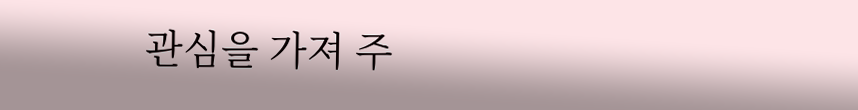관심을 가져 주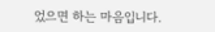었으면 하는 마음입니다.